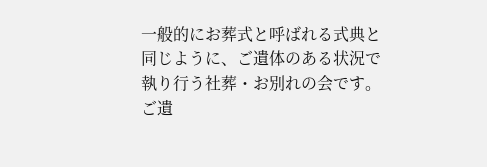一般的にお葬式と呼ばれる式典と同じように、ご遺体のある状況で執り行う社葬・お別れの会です。ご遺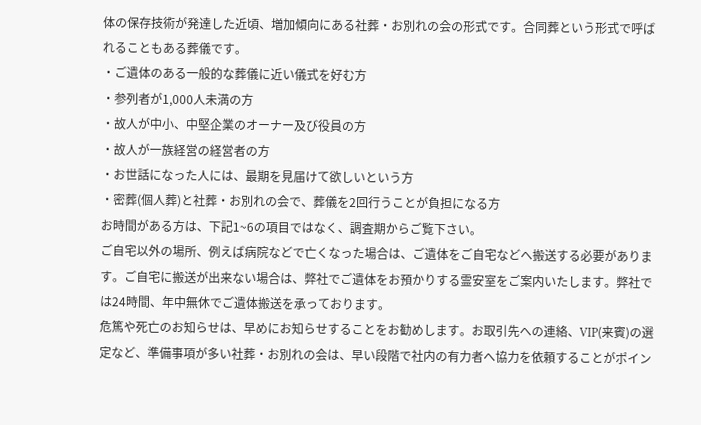体の保存技術が発達した近頃、増加傾向にある社葬・お別れの会の形式です。合同葬という形式で呼ばれることもある葬儀です。
・ご遺体のある一般的な葬儀に近い儀式を好む方
・参列者が1,000人未満の方
・故人が中小、中堅企業のオーナー及び役員の方
・故人が一族経営の経営者の方
・お世話になった人には、最期を見届けて欲しいという方
・密葬(個人葬)と社葬・お別れの会で、葬儀を2回行うことが負担になる方
お時間がある方は、下記1~6の項目ではなく、調査期からご覧下さい。
ご自宅以外の場所、例えば病院などで亡くなった場合は、ご遺体をご自宅などへ搬送する必要があります。ご自宅に搬送が出来ない場合は、弊社でご遺体をお預かりする霊安室をご案内いたします。弊社では24時間、年中無休でご遺体搬送を承っております。
危篤や死亡のお知らせは、早めにお知らせすることをお勧めします。お取引先への連絡、VIP(来賓)の選定など、準備事項が多い社葬・お別れの会は、早い段階で社内の有力者へ協力を依頼することがポイン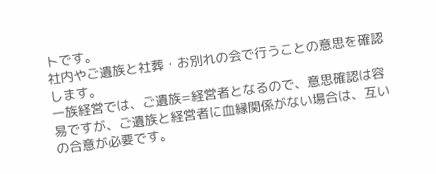トです。
社内やご遺族と社葬・お別れの会で行うことの意思を確認します。
一族経営では、ご遺族=経営者となるので、意思確認は容易ですが、ご遺族と経営者に血縁関係がない場合は、互いの合意が必要です。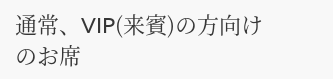通常、VIP(来賓)の方向けのお席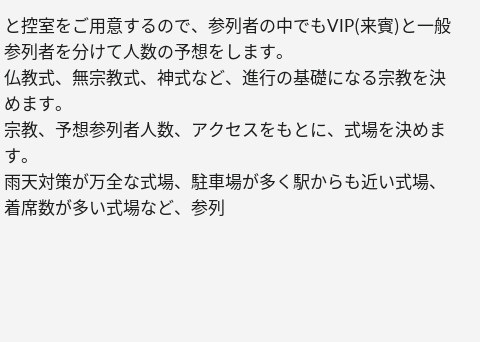と控室をご用意するので、参列者の中でもVIP(来賓)と一般参列者を分けて人数の予想をします。
仏教式、無宗教式、神式など、進行の基礎になる宗教を決めます。
宗教、予想参列者人数、アクセスをもとに、式場を決めます。
雨天対策が万全な式場、駐車場が多く駅からも近い式場、着席数が多い式場など、参列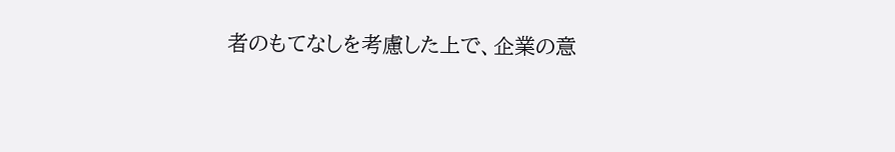者のもてなしを考慮した上で、企業の意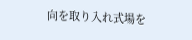向を取り入れ式場を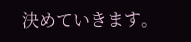決めていきます。